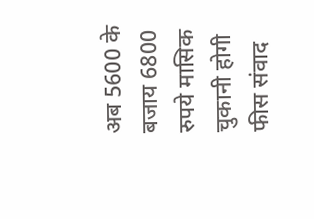अब 5600 के बजाय 6800 रुपये मासिक चुकानी होगी फीस संवाद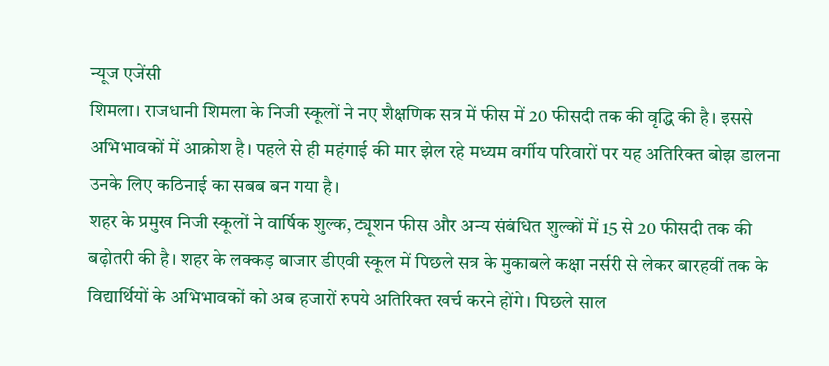न्यूज एजेंसी
शिमला। राजधानी शिमला के निजी स्कूलों ने नए शैक्षणिक सत्र में फीस में 20 फीसदी तक की वृद्धि की है। इससे अभिभावकों में आक्रोश है। पहले से ही महंगाई की मार झेल रहे मध्यम वर्गीय परिवारों पर यह अतिरिक्त बोझ डालना उनके लिए कठिनाई का सबब बन गया है।
शहर के प्रमुख निजी स्कूलों ने वार्षिक शुल्क, ट्यूशन फीस और अन्य संबंधित शुल्कों में 15 से 20 फीसदी तक की बढ़ोतरी की है। शहर के लक्कड़ बाजार डीएवी स्कूल में पिछले सत्र के मुकाबले कक्षा नर्सरी से लेकर बारहवीं तक के विद्यार्थियों के अभिभावकों को अब हजारों रुपये अतिरिक्त खर्च करने होंगे। पिछले साल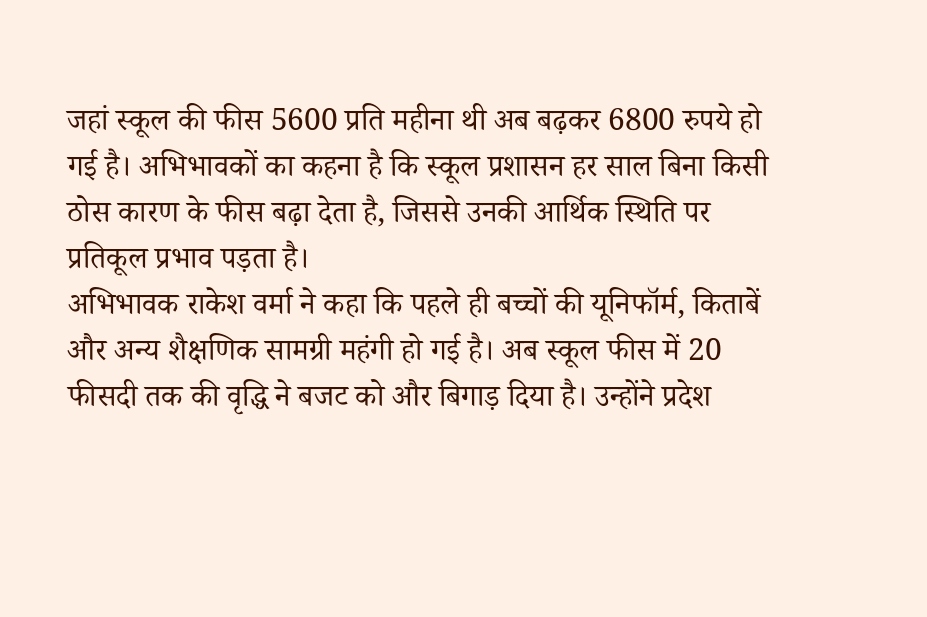जहां स्कूल की फीस 5600 प्रति महीना थी अब बढ़कर 6800 रुपये हो गई है। अभिभावकों का कहना है कि स्कूल प्रशासन हर साल बिना किसी ठोस कारण के फीस बढ़ा देता है, जिससे उनकी आर्थिक स्थिति पर प्रतिकूल प्रभाव पड़ता है।
अभिभावक राकेश वर्मा ने कहा कि पहले ही बच्चों की यूनिफॉर्म, किताबें और अन्य शैक्षणिक सामग्री महंगी हो गई है। अब स्कूल फीस में 20 फीसदी तक की वृद्धि ने बजट को और बिगाड़ दिया है। उन्होंने प्रदेश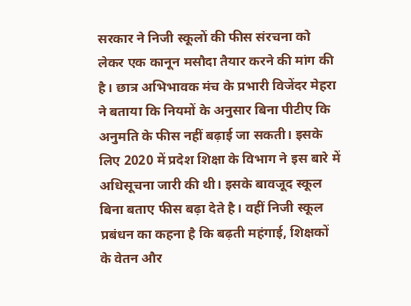सरकार ने निजी स्कूलों की फीस संरचना को लेकर एक कानून मसौदा तैयार करने की मांग की है। छात्र अभिभावक मंच के प्रभारी विजेंदर मेहरा ने बताया कि नियमों के अनुसार बिना पीटीए कि अनुमति के फीस नहीं बढ़ाई जा सकती। इसके लिए 2020 में प्रदेश शिक्षा के विभाग ने इस बारे में अधिसूचना जारी की थी। इसके बावजूद स्कूल बिना बताए फीस बढ़ा देते है। वहीं निजी स्कूल प्रबंधन का कहना है कि बढ़ती महंगाई, शिक्षकों के वेतन और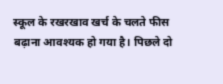स्कूल के रखरखाव खर्च के चलते फीस बढ़ाना आवश्यक हो गया है। पिछले दो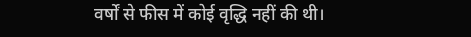वर्षों से फीस में कोई वृद्धि नहीं की थी।